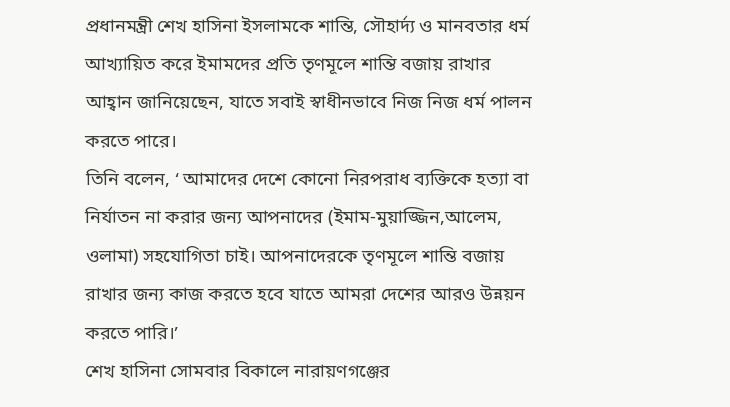প্রধানমন্ত্রী শেখ হাসিনা ইসলামকে শান্তি, সৌহার্দ্য ও মানবতার ধর্ম আখ্যায়িত করে ইমামদের প্রতি তৃণমূলে শান্তি বজায় রাখার আহ্বান জানিয়েছেন, যাতে সবাই স্বাধীনভাবে নিজ নিজ ধর্ম পালন করতে পারে।
তিনি বলেন, ‘ আমাদের দেশে কোনো নিরপরাধ ব্যক্তিকে হত্যা বা নির্যাতন না করার জন্য আপনাদের (ইমাম-মুয়াজ্জিন,আলেম, ওলামা) সহযোগিতা চাই। আপনাদেরকে তৃণমূলে শান্তি বজায় রাখার জন্য কাজ করতে হবে যাতে আমরা দেশের আরও উন্নয়ন করতে পারি।’
শেখ হাসিনা সোমবার বিকালে নারায়ণগঞ্জের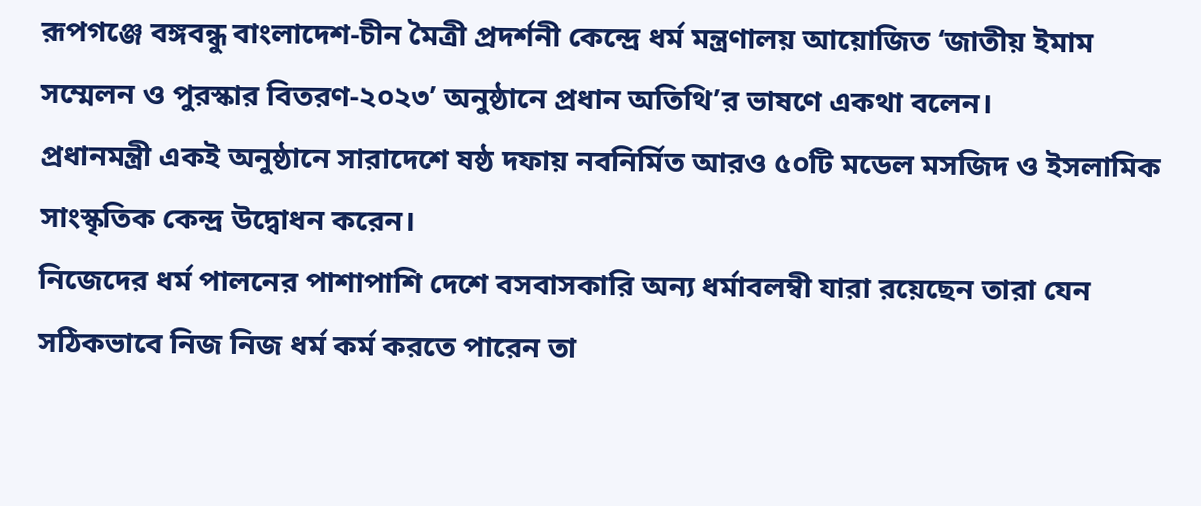রূপগঞ্জে বঙ্গবন্ধু বাংলাদেশ-চীন মৈত্রী প্রদর্শনী কেন্দ্রে ধর্ম মন্ত্রণালয় আয়োজিত ‘জাতীয় ইমাম সম্মেলন ও পুরস্কার বিতরণ-২০২৩’ অনুষ্ঠানে প্রধান অতিথি’র ভাষণে একথা বলেন।
প্রধানমন্ত্রী একই অনুষ্ঠানে সারাদেশে ষষ্ঠ দফায় নবনির্মিত আরও ৫০টি মডেল মসজিদ ও ইসলামিক সাংস্কৃতিক কেন্দ্র উদ্বোধন করেন।
নিজেদের ধর্ম পালনের পাশাপাশি দেশে বসবাসকারি অন্য ধর্মাবলম্বী যারা রয়েছেন তারা যেন সঠিকভাবে নিজ নিজ ধর্ম কর্ম করতে পারেন তা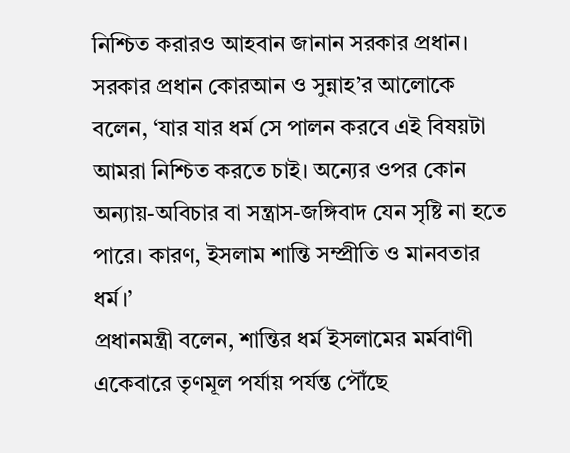নিশ্চিত করারও আহবান জানান সরকার প্রধান।
সরকার প্রধান কোরআন ও সুন্নাহ’র আলোকে বলেন, ‘যার যার ধর্ম সে পালন করবে এই বিষয়টা আমরা নিশ্চিত করতে চাই। অন্যের ওপর কোন অন্যায়-অবিচার বা সন্ত্রাস-জঙ্গিবাদ যেন সৃষ্টি না হতে পারে। কারণ, ইসলাম শান্তি সম্প্রীতি ও মানবতার ধর্ম।’
প্রধানমন্ত্রী বলেন, শান্তির ধর্ম ইসলামের মর্মবাণী একেবারে তৃণমূল পর্যায় পর্যন্ত পৌঁছে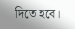দিতে হবে।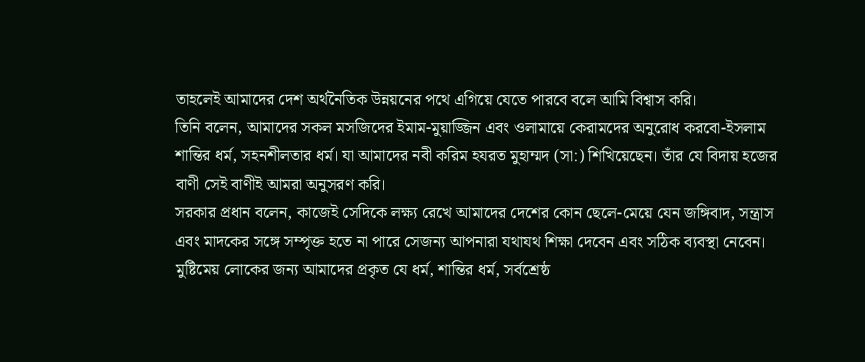তাহলেই আমাদের দেশ অর্থনৈতিক উন্নয়নের পথে এগিয়ে যেতে পারবে বলে আমি বিশ্বাস করি।
তিনি বলেন, আমাদের সকল মসজিদের ইমাম-মুয়াজ্জিন এবং ওলামায়ে কেরামদের অনুরোধ করবো-ইসলাম শান্তির ধর্ম, সহনশীলতার ধর্ম। যা আমাদের নবী করিম হযরত মুহাম্মদ (সা:) শিখিয়েছেন। তাঁর যে বিদায় হজের বাণী সেই বাণীই আমরা অনুসরণ করি।
সরকার প্রধান বলেন, কাজেই সেদিকে লক্ষ্য রেখে আমাদের দেশের কোন ছেলে-মেয়ে যেন জঙ্গিবাদ, সন্ত্রাস এবং মাদকের সঙ্গে সম্পৃক্ত হতে না পারে সেজন্য আপনারা যথাযথ শিক্ষা দেবেন এবং সঠিক ব্যবস্থা নেবেন। মুষ্টিমেয় লোকের জন্য আমাদের প্রকৃত যে ধর্ম, শান্তির ধর্ম, সর্বশ্রেষ্ঠ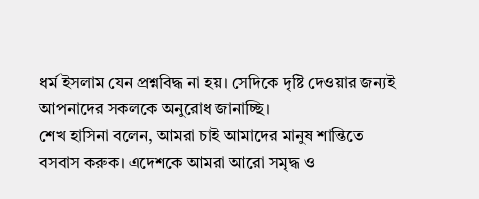ধর্ম ইসলাম যেন প্রশ্নবিদ্ধ না হয়। সেদিকে দৃষ্টি দেওয়ার জন্যই আপনাদের সকলকে অনুরোধ জানাচ্ছি।
শেখ হাসিনা বলেন, আমরা চাই আমাদের মানুষ শান্তিতে বসবাস করুক। এদেশকে আমরা আরো সমৃদ্ধ ও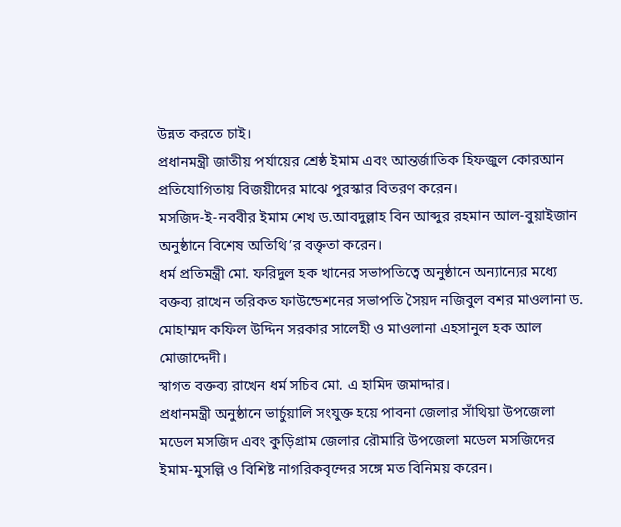উন্নত করতে চাই।
প্রধানমন্ত্রী জাতীয় পর্যায়ের শ্রেষ্ঠ ইমাম এবং আন্তর্জাতিক হিফজুল কোরআন প্রতিযোগিতায় বিজয়ীদের মাঝে পুরস্কার বিতরণ করেন।
মসজিদ-ই-নববীর ইমাম শেখ ড.আবদুল্লাহ বিন আব্দুর রহমান আল-বুয়াইজান অনুষ্ঠানে বিশেষ অতিথি’র বক্তৃতা করেন।
ধর্ম প্রতিমন্ত্রী মো. ফরিদুল হক খানের সভাপতিত্বে অনুষ্ঠানে অন্যান্যের মধ্যে বক্তব্য রাখেন তরিকত ফাউন্ডেশনের সভাপতি সৈয়দ নজিবুল বশর মাওলানা ড. মোহাম্মদ কফিল উদ্দিন সরকার সালেহী ও মাওলানা এহসানুল হক আল মোজাদ্দেদী।
স্বাগত বক্তব্য রাখেন ধর্ম সচিব মো. এ হামিদ জমাদ্দার।
প্রধানমন্ত্রী অনুষ্ঠানে ভার্চুয়ালি সংযুক্ত হয়ে পাবনা জেলার সাঁথিয়া উপজেলা মডেল মসজিদ এবং কুড়িগ্রাম জেলার রৌমারি উপজেলা মডেল মসজিদের ইমাম-মুসল্লি ও বিশিষ্ট নাগরিকবৃন্দের সঙ্গে মত বিনিময় করেন।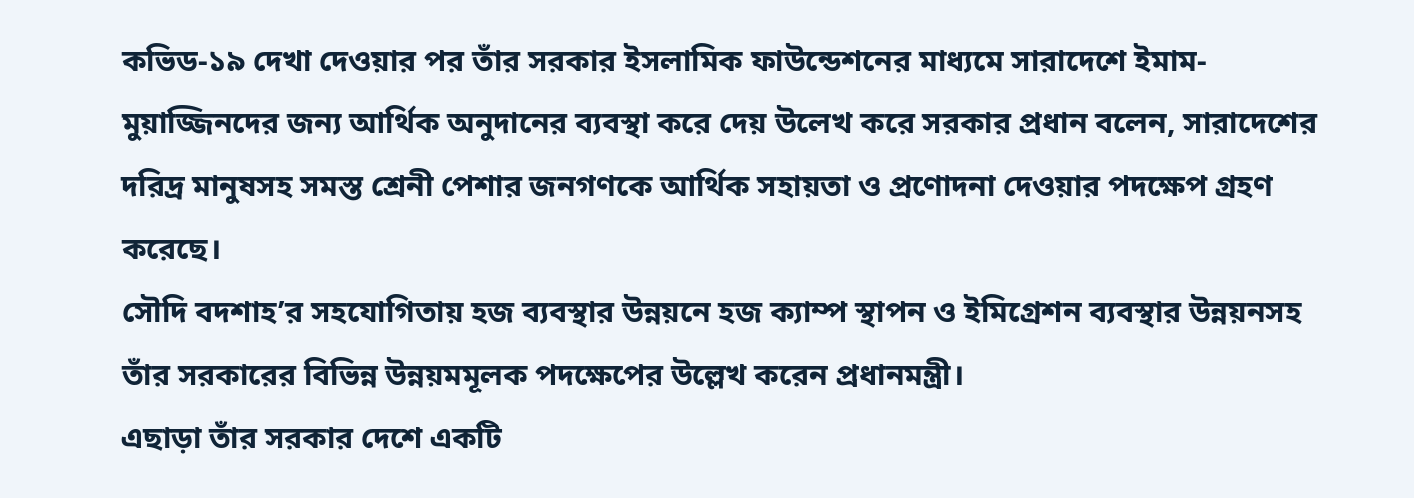কভিড-১৯ দেখা দেওয়ার পর তাঁর সরকার ইসলামিক ফাউন্ডেশনের মাধ্যমে সারাদেশে ইমাম-মুয়াজ্জিনদের জন্য আর্থিক অনুদানের ব্যবস্থা করে দেয় উলেখ করে সরকার প্রধান বলেন, সারাদেশের দরিদ্র মানুষসহ সমস্ত শ্রেনী পেশার জনগণকে আর্থিক সহায়তা ও প্রণোদনা দেওয়ার পদক্ষেপ গ্রহণ করেছে।
সৌদি বদশাহ’র সহযোগিতায় হজ ব্যবস্থার উন্নয়নে হজ ক্যাম্প স্থাপন ও ইমিগ্রেশন ব্যবস্থার উন্নয়নসহ তাঁর সরকারের বিভিন্ন উন্নয়মমূলক পদক্ষেপের উল্লেখ করেন প্রধানমন্ত্রী।
এছাড়া তাঁর সরকার দেশে একটি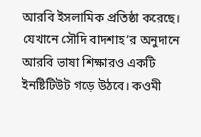আরবি ইসলামিক প্রতিষ্ঠা করেছে। যেখানে সৌদি বাদশাহ’র অনুদানে আরবি ভাষা শিক্ষারও একটি ইনষ্টিটিউট গড়ে উঠবে। কওমী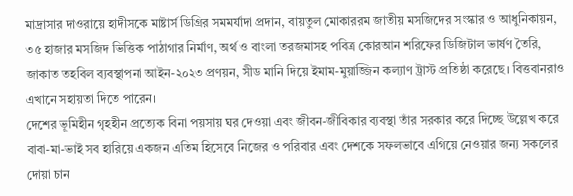মাদ্রাসার দাওরায়ে হাদীসকে মাষ্টার্স ডিগ্রির সমমর্যাদা প্রদান, বায়তুল মোকাররম জাতীয় মসজিদের সংস্কার ও আধুনিকায়ন, ৩৫ হাজার মসজিদ ভিত্তিক পাঠাগার নির্মাণ, অর্থ ও বাংলা তরজমাসহ পবিত্র কোরআন শরিফের ডিজিটাল ভার্ষণ তৈরি, জাকাত তহবিল ব্যবস্থাপনা আইন-২০২৩ প্রণয়ন, সীড মানি দিয়ে ইমাম-মুয়াজ্জিন কল্যাণ ট্রাস্ট প্রতিষ্ঠা করেছে। বিত্তবানরাও এখানে সহায়তা দিতে পারেন।
দেশের ভূমিহীন গৃহহীন প্রত্যেক বিনা পয়সায় ঘর দেওয়া এবং জীবন-জীবিকার ব্যবস্থা তাঁর সরকার করে দিচ্ছে উল্লেখ করে বাবা-মা-ভাই সব হারিয়ে একজন এতিম হিসেবে নিজের ও পরিবার এবং দেশকে সফলভাবে এগিয়ে নেওয়ার জন্য সকলের দোয়া চান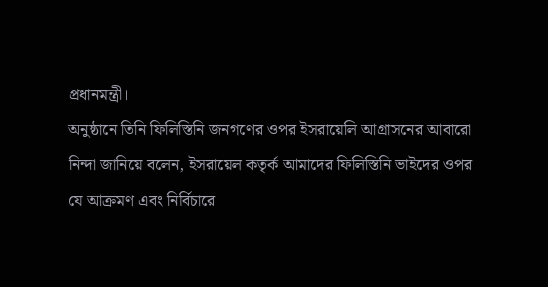প্রধানমন্ত্রী।
অনুষ্ঠানে তিনি ফিলিস্তিনি জনগণের ওপর ইসরায়েলি আগ্রাসনের আবারো নিন্দা জানিয়ে বলেন, ইসরায়েল কতৃর্ক আমাদের ফিলিস্তিনি ভাইদের ওপর যে আক্রমণ এবং নির্বিচারে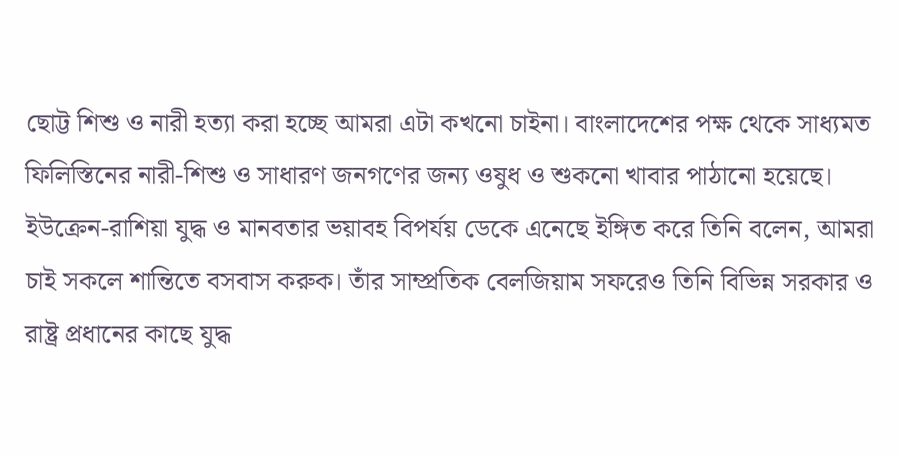ছোট্ট শিশু ও নারী হত্যা করা হচ্ছে আমরা এটা কখনো চাইনা। বাংলাদেশের পক্ষ থেকে সাধ্যমত ফিলিস্তিনের নারী-শিশু ও সাধারণ জনগণের জন্য ওষুধ ও শুকনো খাবার পাঠানো হয়েছে।
ইউক্রেন-রাশিয়া যুদ্ধ ও মানবতার ভয়াবহ বিপর্যয় ডেকে এনেছে ইঙ্গিত করে তিনি বলেন, আমরা চাই সকলে শান্তিতে বসবাস করুক। তাঁর সাম্প্রতিক বেলজিয়াম সফরেও তিনি বিভিন্ন সরকার ও রাষ্ট্র প্রধানের কাছে যুদ্ধ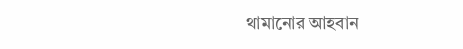থামানোর আহবান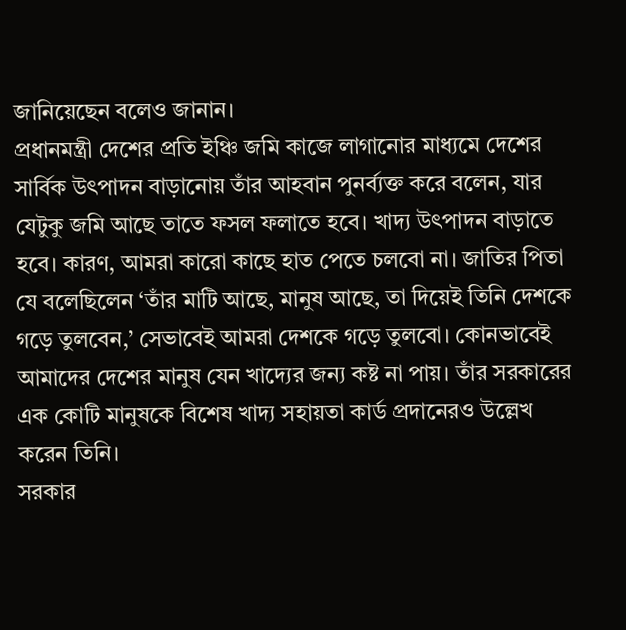জানিয়েছেন বলেও জানান।
প্রধানমন্ত্রী দেশের প্রতি ইঞ্চি জমি কাজে লাগানোর মাধ্যমে দেশের সার্বিক উৎপাদন বাড়ানোয় তাঁর আহবান পুনর্ব্যক্ত করে বলেন, যার যেটুকু জমি আছে তাতে ফসল ফলাতে হবে। খাদ্য উৎপাদন বাড়াতে হবে। কারণ, আমরা কারো কাছে হাত পেতে চলবো না। জাতির পিতা যে বলেছিলেন ‘তাঁর মাটি আছে, মানুষ আছে, তা দিয়েই তিনি দেশকে গড়ে তুলবেন,’ সেভাবেই আমরা দেশকে গড়ে তুলবো। কোনভাবেই আমাদের দেশের মানুষ যেন খাদ্যের জন্য কষ্ট না পায়। তাঁর সরকারের এক কোটি মানুষকে বিশেষ খাদ্য সহায়তা কার্ড প্রদানেরও উল্লেখ করেন তিনি।
সরকার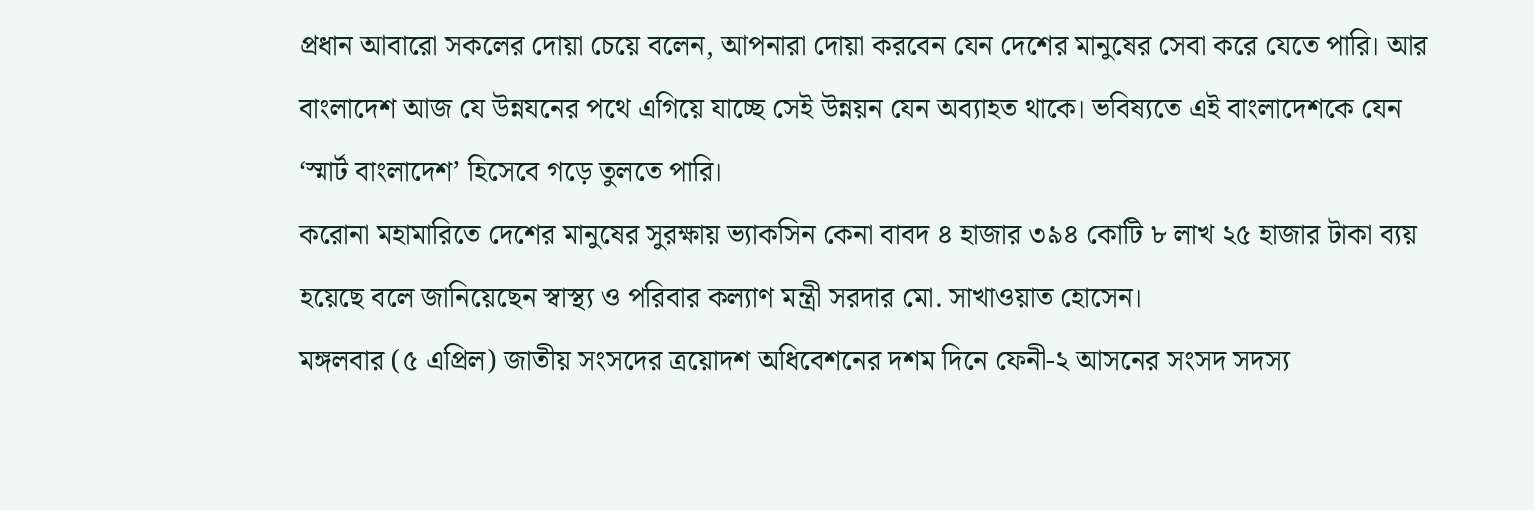প্রধান আবারো সকলের দোয়া চেয়ে বলেন, আপনারা দোয়া করবেন যেন দেশের মানুষের সেবা করে যেতে পারি। আর বাংলাদেশ আজ যে উন্নযনের পথে এগিয়ে যাচ্ছে সেই উন্নয়ন যেন অব্যাহত থাকে। ভবিষ্যতে এই বাংলাদেশকে যেন ‘স্মার্ট বাংলাদেশ’ হিসেবে গড়ে তুলতে পারি।
করোনা মহামারিতে দেশের মানুষের সুরক্ষায় ভ্যাকসিন কেনা বাবদ ৪ হাজার ৩৯৪ কোটি ৮ লাখ ২৫ হাজার টাকা ব্যয় হয়েছে বলে জানিয়েছেন স্বাস্থ্য ও পরিবার কল্যাণ মন্ত্রী সরদার মো. সাখাওয়াত হোসেন।
মঙ্গলবার (৫ এপ্রিল) জাতীয় সংসদের ত্রয়োদশ অধিবেশনের দশম দিনে ফেনী-২ আসনের সংসদ সদস্য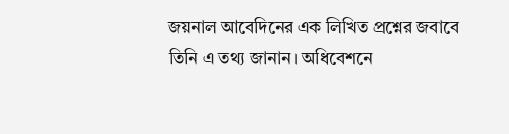জয়নাল আবেদিনের এক লিখিত প্রশ্নের জবাবে তিনি এ তথ্য জানান। অধিবেশনে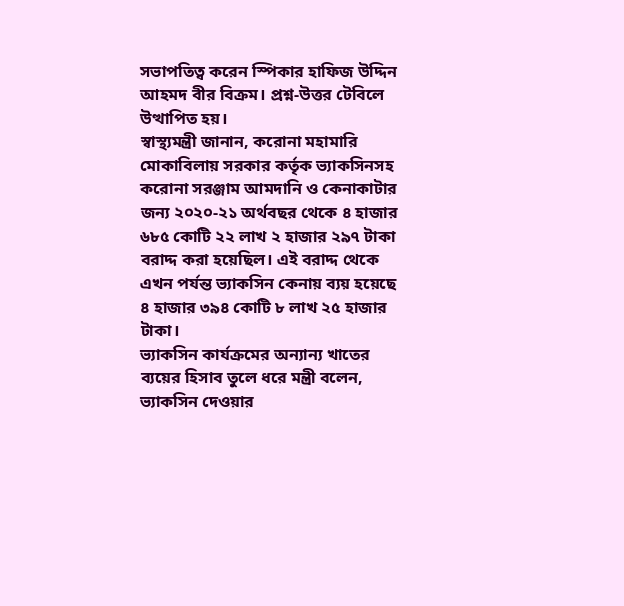সভাপতিত্ব করেন স্পিকার হাফিজ উদ্দিন আহমদ বীর বিক্রম। প্রশ্ন-উত্তর টেবিলে উত্থাপিত হয়।
স্বাস্থ্যমন্ত্রী জানান, করোনা মহামারি মোকাবিলায় সরকার কর্তৃক ভ্যাকসিনসহ করোনা সরঞ্জাম আমদানি ও কেনাকাটার জন্য ২০২০-২১ অর্থবছর থেকে ৪ হাজার ৬৮৫ কোটি ২২ লাখ ২ হাজার ২৯৭ টাকা বরাদ্দ করা হয়েছিল। এই বরাদ্দ থেকে এখন পর্যন্ত ভ্যাকসিন কেনায় ব্যয় হয়েছে ৪ হাজার ৩৯৪ কোটি ৮ লাখ ২৫ হাজার টাকা।
ভ্যাকসিন কার্যক্রমের অন্যান্য খাতের ব্যয়ের হিসাব তুলে ধরে মন্ত্রী বলেন, ভ্যাকসিন দেওয়ার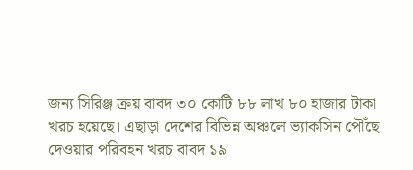জন্য সিরিঞ্জ ক্রয় বাবদ ৩০ কোটি ৮৮ লাখ ৮০ হাজার টাকা খরচ হয়েছে। এছাড়া দেশের বিভিন্ন অঞ্চলে ভ্যাকসিন পৌঁছে দেওয়ার পরিবহন খরচ বাবদ ১৯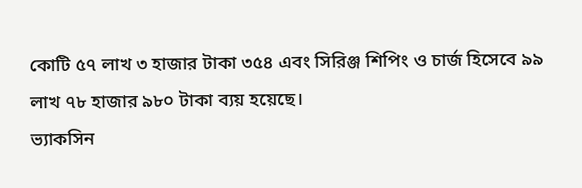কোটি ৫৭ লাখ ৩ হাজার টাকা ৩৫৪ এবং সিরিঞ্জ শিপিং ও চার্জ হিসেবে ৯৯ লাখ ৭৮ হাজার ৯৮০ টাকা ব্যয় হয়েছে।
ভ্যাকসিন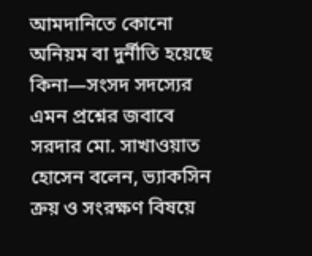আমদানিতে কোনো অনিয়ম বা দুর্নীতি হয়েছে কিনা—সংসদ সদস্যের এমন প্রশ্নের জবাবে সরদার মো. সাখাওয়াত হোসেন বলেন, ভ্যাকসিন ক্রয় ও সংরক্ষণ বিষয়ে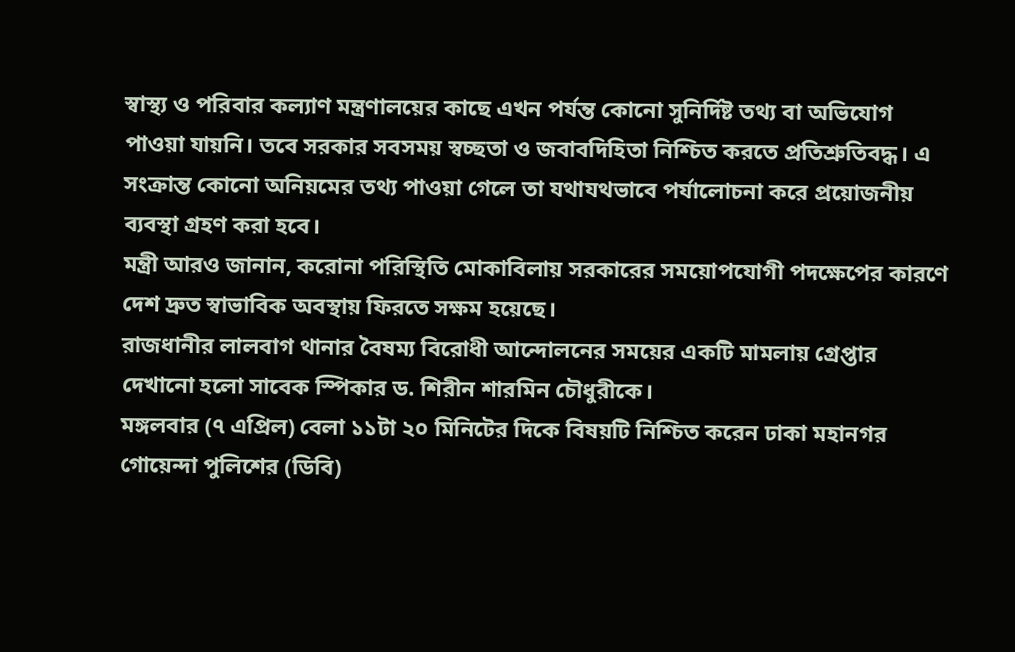স্বাস্থ্য ও পরিবার কল্যাণ মন্ত্রণালয়ের কাছে এখন পর্যন্ত কোনো সুনির্দিষ্ট তথ্য বা অভিযোগ পাওয়া যায়নি। তবে সরকার সবসময় স্বচ্ছতা ও জবাবদিহিতা নিশ্চিত করতে প্রতিশ্রুতিবদ্ধ। এ সংক্রান্ত কোনো অনিয়মের তথ্য পাওয়া গেলে তা যথাযথভাবে পর্যালোচনা করে প্রয়োজনীয় ব্যবস্থা গ্রহণ করা হবে।
মন্ত্রী আরও জানান, করোনা পরিস্থিতি মোকাবিলায় সরকারের সময়োপযোগী পদক্ষেপের কারণে দেশ দ্রুত স্বাভাবিক অবস্থায় ফিরতে সক্ষম হয়েছে।
রাজধানীর লালবাগ থানার বৈষম্য বিরোধী আন্দোলনের সময়ের একটি মামলায় গ্রেপ্তার দেখানো হলো সাবেক স্পিকার ড. শিরীন শারমিন চৌধুরীকে।
মঙ্গলবার (৭ এপ্রিল) বেলা ১১টা ২০ মিনিটের দিকে বিষয়টি নিশ্চিত করেন ঢাকা মহানগর গোয়েন্দা পুলিশের (ডিবি)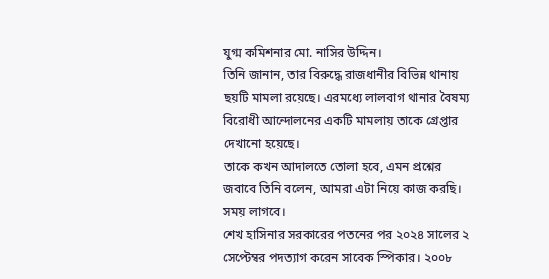যুগ্ম কমিশনার মো. নাসির উদ্দিন।
তিনি জানান, তার বিরুদ্ধে রাজধানীর বিভিন্ন থানায় ছয়টি মামলা রয়েছে। এরমধ্যে লালবাগ থানার বৈষম্য বিরোধী আন্দোলনের একটি মামলায় তাকে গ্রেপ্তার দেখানো হয়েছে।
তাকে কখন আদালতে তোলা হবে, এমন প্রশ্নের জবাবে তিনি বলেন, আমরা এটা নিয়ে কাজ করছি। সময় লাগবে।
শেখ হাসিনার সরকারের পতনের পর ২০২৪ সালের ২ সেপ্টেম্বর পদত্যাগ করেন সাবেক স্পিকার। ২০০৮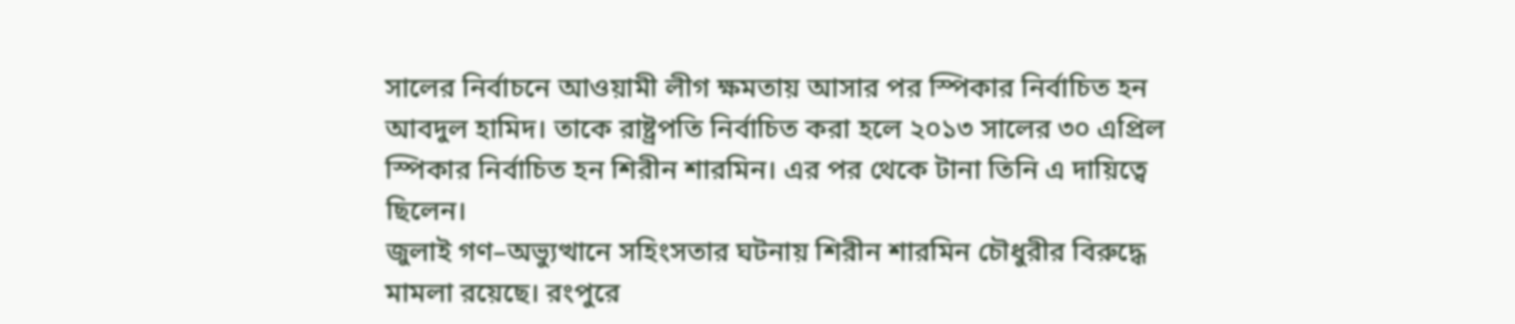সালের নির্বাচনে আওয়ামী লীগ ক্ষমতায় আসার পর স্পিকার নির্বাচিত হন আবদুল হামিদ। তাকে রাষ্ট্রপতি নির্বাচিত করা হলে ২০১৩ সালের ৩০ এপ্রিল স্পিকার নির্বাচিত হন শিরীন শারমিন। এর পর থেকে টানা তিনি এ দায়িত্বে ছিলেন।
জুলাই গণ–অভ্যুত্থানে সহিংসতার ঘটনায় শিরীন শারমিন চৌধুরীর বিরুদ্ধে মামলা রয়েছে। রংপুরে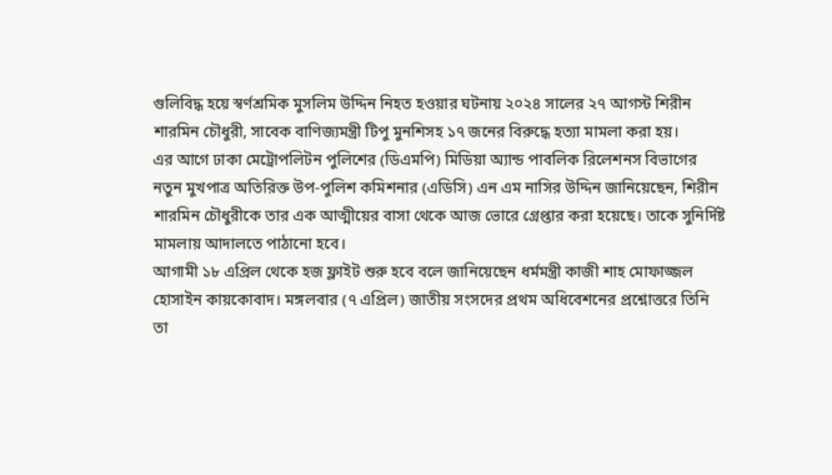গুলিবিদ্ধ হয়ে স্বর্ণশ্রমিক মুসলিম উদ্দিন নিহত হওয়ার ঘটনায় ২০২৪ সালের ২৭ আগস্ট শিরীন শারমিন চৌধুরী, সাবেক বাণিজ্যমন্ত্রী টিপু মুনশিসহ ১৭ জনের বিরুদ্ধে হত্যা মামলা করা হয়।
এর আগে ঢাকা মেট্রোপলিটন পুলিশের (ডিএমপি) মিডিয়া অ্যান্ড পাবলিক রিলেশনস বিভাগের নতুন মুখপাত্র অতিরিক্ত উপ-পুলিশ কমিশনার (এডিসি) এন এম নাসির উদ্দিন জানিয়েছেন, শিরীন শারমিন চৌধুরীকে তার এক আত্মীয়ের বাসা থেকে আজ ভোরে গ্রেপ্তার করা হয়েছে। তাকে সুনির্দিষ্ট মামলায় আদালতে পাঠানো হবে।
আগামী ১৮ এপ্রিল থেকে হজ ফ্লাইট শুরু হবে বলে জানিয়েছেন ধর্মমন্ত্রী কাজী শাহ মোফাজ্জল হোসাইন কায়কোবাদ। মঙ্গলবার (৭ এপ্রিল) জাতীয় সংসদের প্রথম অধিবেশনের প্রশ্নোত্তরে তিনি তা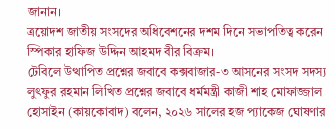জানান।
ত্রয়োদশ জাতীয় সংসদের অধিবেশনের দশম দিনে সভাপতিত্ব করেন স্পিকার হাফিজ উদ্দিন আহমদ বীর বিক্রম।
টেবিলে উত্থাপিত প্রশ্নের জবাবে কক্সবাজার-৩ আসনের সংসদ সদস্য লুৎফুর রহমান লিখিত প্রশ্নের জবাবে ধর্মমন্ত্রী কাজী শাহ মোফাজ্জাল হোসাইন (কায়কোবাদ) বলেন, ২০২৬ সালের হজ প্যাকেজ ঘোষণার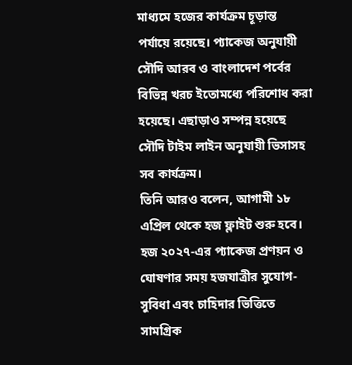মাধ্যমে হজের কার্যক্রম চূড়ান্ত পর্যায়ে রয়েছে। প্যাকেজ অনুযায়ী সৌদি আরব ও বাংলাদেশ পর্বের বিভিন্ন খরচ ইতোমধ্যে পরিশোধ করা হয়েছে। এছাড়াও সম্পন্ন হয়েছে সৌদি টাইম লাইন অনুযায়ী ভিসাসহ সব কার্যক্রম।
তিনি আরও বলেন, আগামী ১৮ এপ্রিল থেকে হজ ফ্লাইট শুরু হবে। হজ ২০২৭-এর প্যাকেজ প্রণয়ন ও ঘোষণার সময় হজযাত্রীর সুযোগ-সুবিধা এবং চাহিদার ভিত্তিতে সামগ্রিক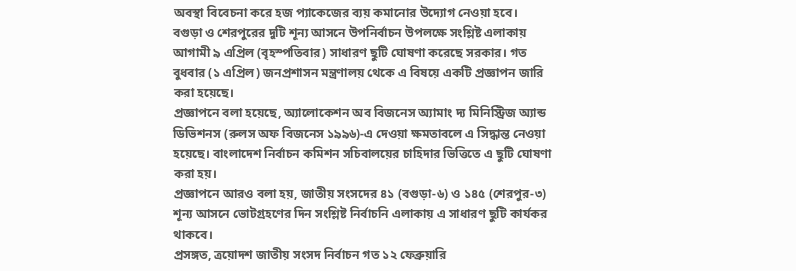অবস্থা বিবেচনা করে হজ প্যাকেজের ব্যয় কমানোর উদ্যোগ নেওয়া হবে।
বগুড়া ও শেরপুরের দুটি শূন্য আসনে উপনির্বাচন উপলক্ষে সংশ্লিষ্ট এলাকায় আগামী ৯ এপ্রিল (বৃহস্পতিবার) সাধারণ ছুটি ঘোষণা করেছে সরকার। গত বুধবার (১ এপ্রিল) জনপ্রশাসন মন্ত্রণালয় থেকে এ বিষয়ে একটি প্রজ্ঞাপন জারি করা হয়েছে।
প্রজ্ঞাপনে বলা হয়েছে, অ্যালোকেশন অব বিজনেস অ্যামাং দ্য মিনিস্ট্রিজ অ্যান্ড ডিভিশনস (রুলস অফ বিজনেস ১৯৯৬)-এ দেওয়া ক্ষমতাবলে এ সিদ্ধান্ত নেওয়া হয়েছে। বাংলাদেশ নির্বাচন কমিশন সচিবালয়ের চাহিদার ভিত্তিতে এ ছুটি ঘোষণা করা হয়।
প্রজ্ঞাপনে আরও বলা হয়, জাতীয় সংসদের ৪১ (বগুড়া-৬) ও ১৪৫ (শেরপুর-৩) শূন্য আসনে ভোটগ্রহণের দিন সংশ্লিষ্ট নির্বাচনি এলাকায় এ সাধারণ ছুটি কার্যকর থাকবে।
প্রসঙ্গত, ত্রয়োদশ জাতীয় সংসদ নির্বাচন গত ১২ ফেব্রুয়ারি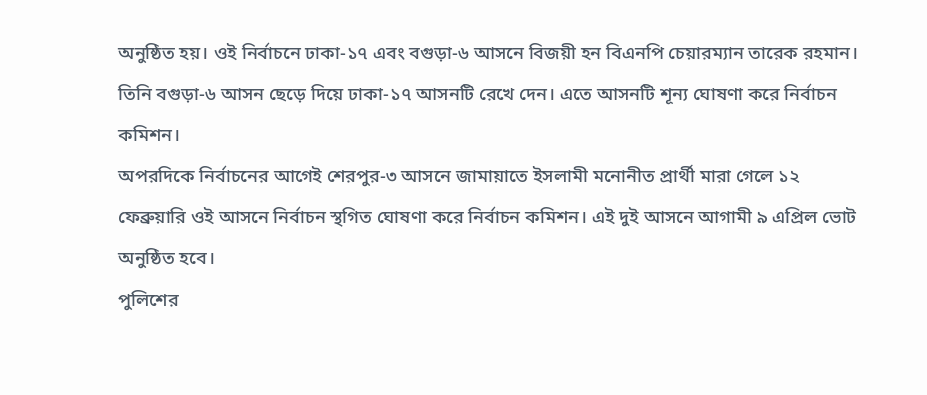অনুষ্ঠিত হয়। ওই নির্বাচনে ঢাকা-১৭ এবং বগুড়া-৬ আসনে বিজয়ী হন বিএনপি চেয়ারম্যান তারেক রহমান। তিনি বগুড়া-৬ আসন ছেড়ে দিয়ে ঢাকা-১৭ আসনটি রেখে দেন। এতে আসনটি শূন্য ঘোষণা করে নির্বাচন কমিশন।
অপরদিকে নির্বাচনের আগেই শেরপুর-৩ আসনে জামায়াতে ইসলামী মনোনীত প্রার্থী মারা গেলে ১২ ফেব্রুয়ারি ওই আসনে নির্বাচন স্থগিত ঘোষণা করে নির্বাচন কমিশন। এই দুই আসনে আগামী ৯ এপ্রিল ভোট অনুষ্ঠিত হবে।
পুলিশের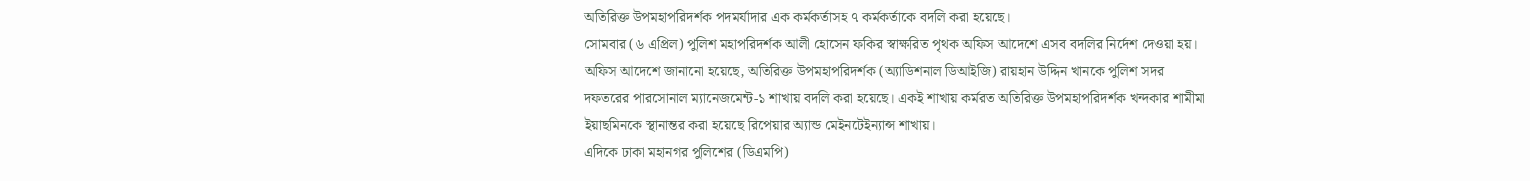অতিরিক্ত উপমহাপরিদর্শক পদমর্যাদার এক কর্মকর্তাসহ ৭ কর্মকর্তাকে বদলি করা হয়েছে।
সোমবার (৬ এপ্রিল) পুলিশ মহাপরিদর্শক আলী হোসেন ফকির স্বাক্ষরিত পৃথক অফিস আদেশে এসব বদলির নির্দেশ দেওয়া হয়।
অফিস আদেশে জানানো হয়েছে, অতিরিক্ত উপমহাপরিদর্শক (অ্যাডিশনাল ডিআইজি) রায়হান উদ্দিন খানকে পুলিশ সদর দফতরের পারসোনাল ম্যানেজমেন্ট-১ শাখায় বদলি করা হয়েছে। একই শাখায় কর্মরত অতিরিক্ত উপমহাপরিদর্শক খন্দকার শামীমা ইয়াছমিনকে স্থানান্তর করা হয়েছে রিপেয়ার অ্যান্ড মেইনটেইন্যান্স শাখায়।
এদিকে ঢাকা মহানগর পুলিশের (ডিএমপি)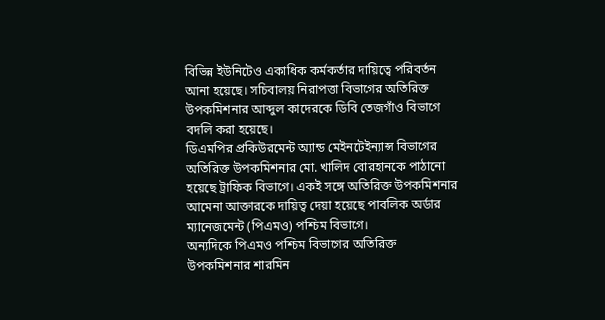বিভিন্ন ইউনিটেও একাধিক কর্মকর্তার দায়িত্বে পরিবর্তন আনা হয়েছে। সচিবালয় নিরাপত্তা বিভাগের অতিরিক্ত উপকমিশনার আব্দুল কাদেরকে ডিবি তেজগাঁও বিভাগে বদলি করা হয়েছে।
ডিএমপির প্রকিউরমেন্ট অ্যান্ড মেইনটেইন্যান্স বিভাগের অতিরিক্ত উপকমিশনার মো. খালিদ বোরহানকে পাঠানো হয়েছে ট্রাফিক বিভাগে। একই সঙ্গে অতিরিক্ত উপকমিশনার আমেনা আক্তারকে দায়িত্ব দেয়া হয়েছে পাবলিক অর্ডার ম্যানেজমেন্ট (পিএমও) পশ্চিম বিভাগে।
অন্যদিকে পিএমও পশ্চিম বিভাগের অতিরিক্ত উপকমিশনার শারমিন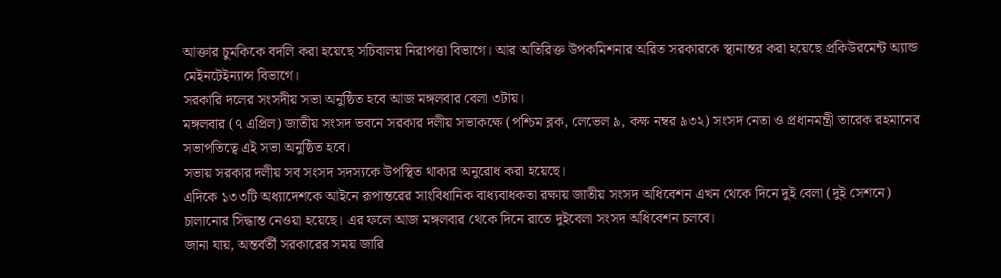আক্তার চুমকিকে বদলি করা হয়েছে সচিবালয় নিরাপত্তা বিভাগে। আর অতিরিক্ত উপকমিশনার অরিত সরকারকে স্থানান্তর করা হয়েছে প্রকিউরমেন্ট অ্যান্ড মেইনটেইন্যান্স বিভাগে।
সরকারি দলের সংসদীয় সভা অনুষ্ঠিত হবে আজ মঙ্গলবার বেলা ৩টায়।
মঙ্গলবার (৭ এপ্রিল) জাতীয় সংসদ ভবনে সরকার দলীয় সভাকক্ষে (পশ্চিম ব্লক, লেভেল ৯, কক্ষ নম্বর ৯৩২) সংসদ নেতা ও প্রধানমন্ত্রী তারেক রহমানের সভাপতিত্বে এই সভা অনুষ্ঠিত হবে।
সভায় সরকার দলীয় সব সংসদ সদস্যকে উপস্থিত থাকার অনুরোধ করা হয়েছে।
এদিকে ১৩৩টি অধ্যাদেশকে আইনে রূপান্তরের সাংবিধানিক বাধ্যবাধকতা রক্ষায় জাতীয় সংসদ অধিবেশন এখন থেকে দিনে দুই বেলা (দুই সেশনে) চালানোর সিদ্ধান্ত নেওয়া হয়েছে। এর ফলে আজ মঙ্গলবার থেকে দিনে রাতে দুইবেলা সংসদ অধিবেশন চলবে।
জানা যায়, অন্তর্বর্তী সরকারের সময় জারি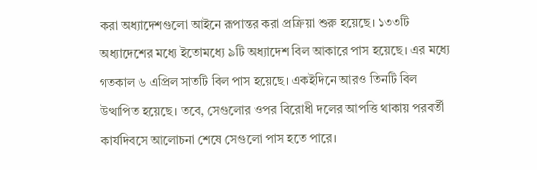করা অধ্যাদেশগুলো আইনে রূপান্তর করা প্রক্রিয়া শুরু হয়েছে। ১৩৩টি অধ্যাদেশের মধ্যে ইতোমধ্যে ৯টি অধ্যাদেশ বিল আকারে পাস হয়েছে। এর মধ্যে গতকাল ৬ এপ্রিল সাতটি বিল পাস হয়েছে। একইদিনে আরও তিনটি বিল উত্থাপিত হয়েছে। তবে, সেগুলোর ওপর বিরোধী দলের আপত্তি থাকায় পরবর্তী কার্যদিবসে আলোচনা শেষে সেগুলো পাস হতে পারে।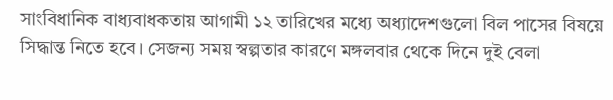সাংবিধানিক বাধ্যবাধকতায় আগামী ১২ তারিখের মধ্যে অধ্যাদেশগুলো বিল পাসের বিষয়ে সিদ্ধান্ত নিতে হবে। সেজন্য সময় স্বল্পতার কারণে মঙ্গলবার থেকে দিনে দুই বেলা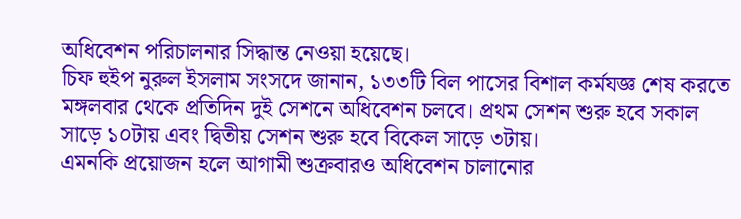অধিবেশন পরিচালনার সিদ্ধান্ত নেওয়া হয়েছে।
চিফ হুইপ নুরুল ইসলাম সংসদে জানান, ১৩৩টি বিল পাসের বিশাল কর্মযজ্ঞ শেষ করতে মঙ্গলবার থেকে প্রতিদিন দুই সেশনে অধিবেশন চলবে। প্রথম সেশন শুরু হবে সকাল সাড়ে ১০টায় এবং দ্বিতীয় সেশন শুরু হবে বিকেল সাড়ে ৩টায়।
এমনকি প্রয়োজন হলে আগামী শুক্রবারও অধিবেশন চালানোর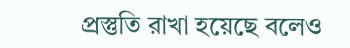প্রস্তুতি রাখা হয়েছে বলেও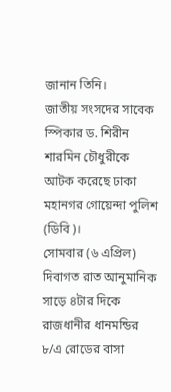জানান তিনি।
জাতীয় সংসদের সাবেক স্পিকার ড. শিরীন শারমিন চৌধুরীকে আটক করেছে ঢাকা মহানগর গোয়েন্দা পুলিশ (ডিবি)।
সোমবার (৬ এপ্রিল) দিবাগত রাত আনুমানিক সাড়ে ৪টার দিকে রাজধানীর ধানমন্ডির ৮/এ রোডের বাসা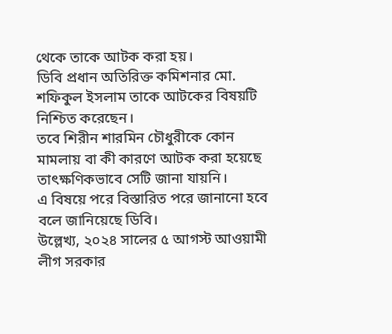থেকে তাকে আটক করা হয়।
ডিবি প্রধান অতিরিক্ত কমিশনার মো. শফিকুল ইসলাম তাকে আটকের বিষয়টি নিশ্চিত করেছেন।
তবে শিরীন শারমিন চৌধুরীকে কোন মামলায় বা কী কারণে আটক করা হয়েছে তাৎক্ষণিকভাবে সেটি জানা যায়নি।
এ বিষয়ে পরে বিস্তারিত পরে জানানো হবে বলে জানিয়েছে ডিবি।
উল্লেখ্য, ২০২৪ সালের ৫ আগস্ট আওয়ামী লীগ সরকার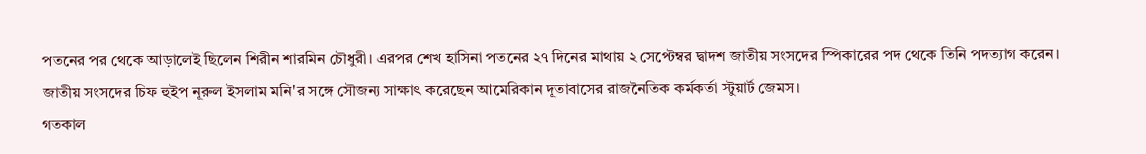পতনের পর থেকে আড়ালেই ছিলেন শিরীন শারমিন চৌধুরী। এরপর শেখ হাসিনা পতনের ২৭ দিনের মাথায় ২ সেপ্টেম্বর দ্বাদশ জাতীয় সংসদের স্পিকারের পদ থেকে তিনি পদত্যাগ করেন।
জাতীয় সংসদের চিফ হুইপ নূরুল ইসলাম মনি'র সঙ্গে সৌজন্য সাক্ষাৎ করেছেন আমেরিকান দূতাবাসের রাজনৈতিক কর্মকর্তা স্টুয়ার্ট জেমস।
গতকাল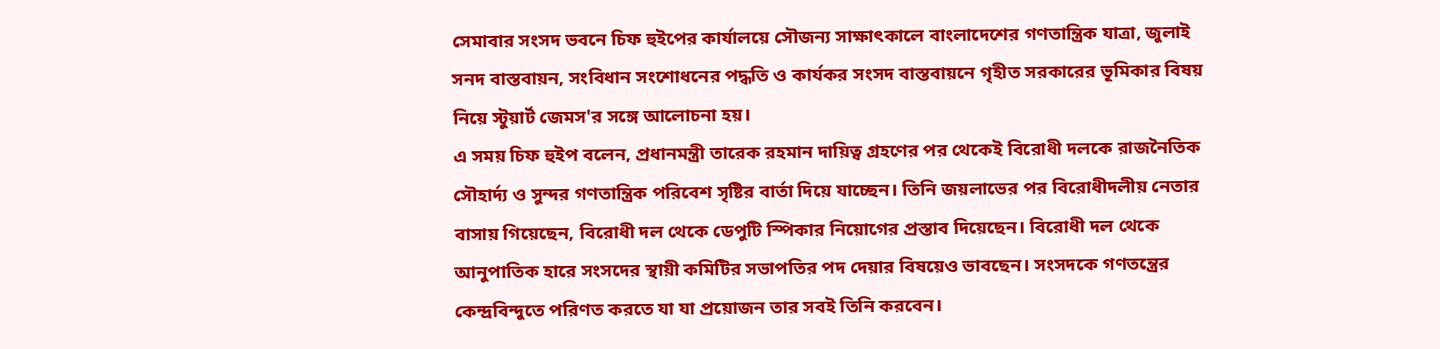সেমাবার সংসদ ভবনে চিফ হুইপের কার্যালয়ে সৌজন্য সাক্ষাৎকালে বাংলাদেশের গণতান্ত্রিক যাত্রা, জুলাই সনদ বাস্তবায়ন, সংবিধান সংশোধনের পদ্ধতি ও কার্যকর সংসদ বাস্তবায়নে গৃহীত সরকারের ভূমিকার বিষয় নিয়ে স্টুয়ার্ট জেমস'র সঙ্গে আলোচনা হয়।
এ সময় চিফ হুইপ বলেন, প্রধানমন্ত্রী তারেক রহমান দায়িত্ব গ্রহণের পর থেকেই বিরোধী দলকে রাজনৈতিক সৌহার্দ্য ও সুন্দর গণতান্ত্রিক পরিবেশ সৃষ্টির বার্তা দিয়ে যাচ্ছেন। তিনি জয়লাভের পর বিরোধীদলীয় নেতার বাসায় গিয়েছেন, বিরোধী দল থেকে ডেপুটি স্পিকার নিয়োগের প্রস্তাব দিয়েছেন। বিরোধী দল থেকে আনুপাতিক হারে সংসদের স্থায়ী কমিটির সভাপতির পদ দেয়ার বিষয়েও ভাবছেন। সংসদকে গণতন্ত্রের কেন্দ্রবিন্দুতে পরিণত করতে যা যা প্রয়োজন তার সবই তিনি করবেন।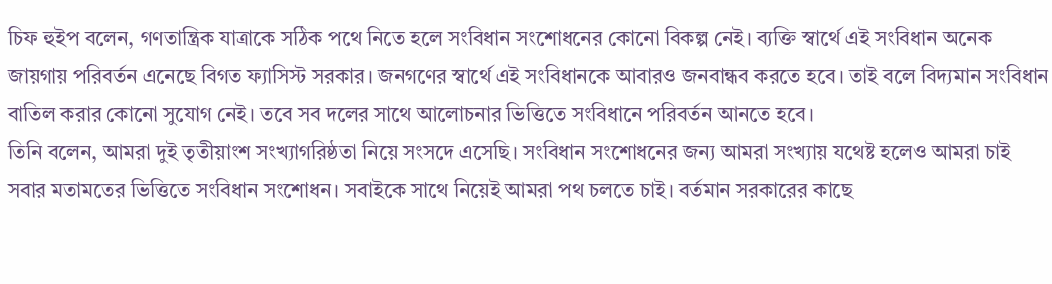চিফ হুইপ বলেন, গণতান্ত্রিক যাত্রাকে সঠিক পথে নিতে হলে সংবিধান সংশোধনের কোনো বিকল্প নেই। ব্যক্তি স্বার্থে এই সংবিধান অনেক জায়গায় পরিবর্তন এনেছে বিগত ফ্যাসিস্ট সরকার। জনগণের স্বার্থে এই সংবিধানকে আবারও জনবান্ধব করতে হবে। তাই বলে বিদ্যমান সংবিধান বাতিল করার কোনো সুযোগ নেই। তবে সব দলের সাথে আলোচনার ভিত্তিতে সংবিধানে পরিবর্তন আনতে হবে।
তিনি বলেন, আমরা দুই তৃতীয়াংশ সংখ্যাগরিষ্ঠতা নিয়ে সংসদে এসেছি। সংবিধান সংশোধনের জন্য আমরা সংখ্যায় যথেষ্ট হলেও আমরা চাই সবার মতামতের ভিত্তিতে সংবিধান সংশোধন। সবাইকে সাথে নিয়েই আমরা পথ চলতে চাই। বর্তমান সরকারের কাছে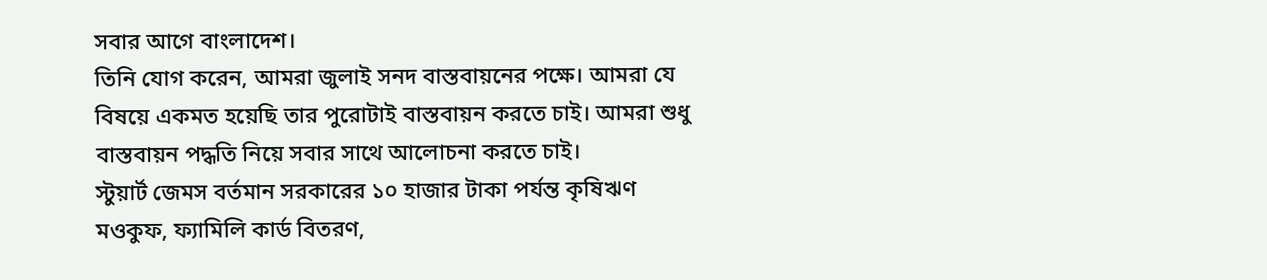সবার আগে বাংলাদেশ।
তিনি যোগ করেন, আমরা জুলাই সনদ বাস্তবায়নের পক্ষে। আমরা যে বিষয়ে একমত হয়েছি তার পুরোটাই বাস্তবায়ন করতে চাই। আমরা শুধু বাস্তবায়ন পদ্ধতি নিয়ে সবার সাথে আলোচনা করতে চাই।
স্টুয়ার্ট জেমস বর্তমান সরকারের ১০ হাজার টাকা পর্যন্ত কৃষিঋণ মওকুফ, ফ্যামিলি কার্ড বিতরণ,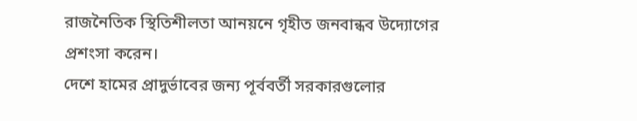রাজনৈতিক স্থিতিশীলতা আনয়নে গৃহীত জনবান্ধব উদ্যোগের প্রশংসা করেন।
দেশে হামের প্রাদুর্ভাবের জন্য পূর্ববর্তী সরকারগুলোর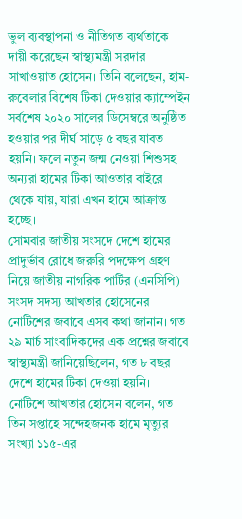ভুল ব্যবস্থাপনা ও নীতিগত ব্যর্থতাকে দায়ী করেছেন স্বাস্থ্যমন্ত্রী সরদার সাখাওয়াত হোসেন। তিনি বলেছেন, হাম-রুবেলার বিশেষ টিকা দেওয়ার ক্যাম্পেইন সর্বশেষ ২০২০ সালের ডিসেম্বরে অনুষ্ঠিত হওয়ার পর দীর্ঘ সাড়ে ৫ বছর যাবত হয়নি। ফলে নতুন জন্ম নেওয়া শিশুসহ অন্যরা হামের টিকা আওতার বাইরে থেকে যায়, যারা এখন হামে আক্রান্ত হচ্ছে।
সোমবার জাতীয় সংসদে দেশে হামের প্রাদুর্ভাব রোধে জরুরি পদক্ষেপ গ্রহণ নিয়ে জাতীয় নাগরিক পার্টির (এনসিপি) সংসদ সদস্য আখতার হোসেনের নোটিশের জবাবে এসব কথা জানান। গত ২৯ মার্চ সাংবাদিকদের এক প্রশ্নের জবাবে স্বাস্থ্যমন্ত্রী জানিয়েছিলেন, গত ৮ বছর দেশে হামের টিকা দেওয়া হয়নি।
নোটিশে আখতার হোসেন বলেন, গত তিন সপ্তাহে সন্দেহজনক হামে মৃত্যুর সংখ্যা ১১৫-এর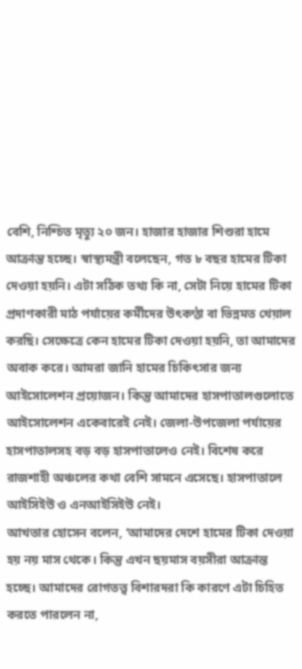বেশি, নিশ্চিত মৃত্যু ২০ জন। হাজার হাজার শিশুরা হামে আক্রান্ত হচ্ছে। স্বাস্থ্যমন্ত্রী বলেছেন, গত ৮ বছর হামের টিকা দেওয়া হয়নি। এটা সঠিক তথ্য কি না, সেটা নিয়ে হামের টিকা প্রদাণকারী মাঠ পর্যায়ের কর্মীদের উৎকণ্ঠা বা ভিন্নমত খেয়াল করছি। সেক্ষেত্রে কেন হামের টিকা দেওয়া হয়নি, তা আমাদের অবাক করে। আমরা জানি হামের চিকিৎসার জন্য আইসোলেশন প্রয়োজন। কিন্তু আমাদের হাসপাতালগুলোতে আইসোলেশন একেবারেই নেই। জেলা-উপজেলা পর্যায়ের হাসপাতালসহ বড় বড় হাসপাতালেও নেই। বিশেষ করে রাজশাহী অঞ্চলের কথা বেশি সামনে এসেছে। হাসপাতালে আইসিইউ ও এনআইসিইউ নেই।
আখতার হোসেন বলেন, ‘আমাদের দেশে হামের টিকা দেওয়া হয় নয় মাস থেকে। কিন্তু এখন ছয়মাস বয়সীরা আক্রান্ত হচ্ছে। আমাদের রোগতত্ত্ব বিশারদরা কি কারণে এটা চিহিত করতে পারলেন না,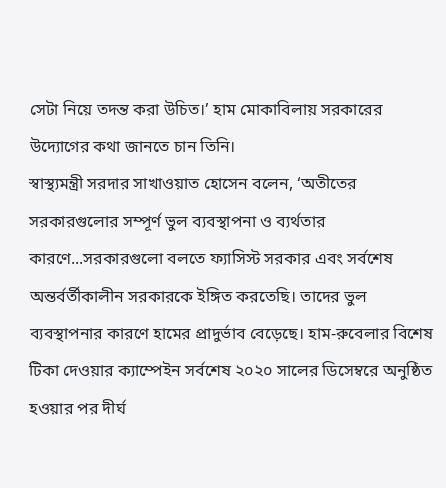সেটা নিয়ে তদন্ত করা উচিত।’ হাম মোকাবিলায় সরকারের উদ্যোগের কথা জানতে চান তিনি।
স্বাস্থ্যমন্ত্রী সরদার সাখাওয়াত হোসেন বলেন, ‘অতীতের সরকারগুলোর সম্পূর্ণ ভুল ব্যবস্থাপনা ও ব্যর্থতার কারণে...সরকারগুলো বলতে ফ্যাসিস্ট সরকার এবং সর্বশেষ অন্তর্বর্তীকালীন সরকারকে ইঙ্গিত করতেছি। তাদের ভুল ব্যবস্থাপনার কারণে হামের প্রাদুর্ভাব বেড়েছে। হাম-রুবেলার বিশেষ টিকা দেওয়ার ক্যাম্পেইন সর্বশেষ ২০২০ সালের ডিসেম্বরে অনুষ্ঠিত হওয়ার পর দীর্ঘ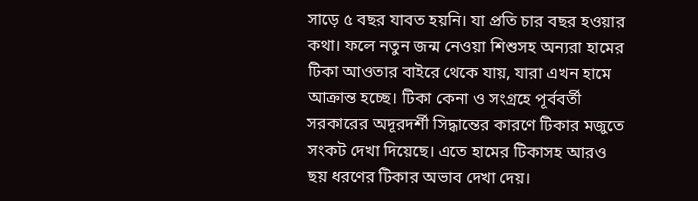সাড়ে ৫ বছর যাবত হয়নি। যা প্রতি চার বছর হওয়ার কথা। ফলে নতুন জন্ম নেওয়া শিশুসহ অন্যরা হামের টিকা আওতার বাইরে থেকে যায়, যারা এখন হামে আক্রান্ত হচ্ছে। টিকা কেনা ও সংগ্রহে পূর্ববর্তী সরকারের অদূরদর্শী সিদ্ধান্তের কারণে টিকার মজুতে সংকট দেখা দিয়েছে। এতে হামের টিকাসহ আরও ছয় ধরণের টিকার অভাব দেখা দেয়।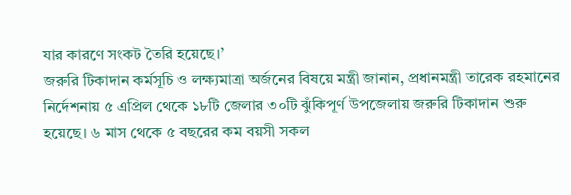যার কারণে সংকট তৈরি হয়েছে।’
জরুরি টিকাদান কর্মসূচি ও লক্ষ্যমাত্রা অর্জনের বিষয়ে মন্ত্রী জানান, প্রধানমন্ত্রী তারেক রহমানের নির্দেশনায় ৫ এপ্রিল থেকে ১৮টি জেলার ৩০টি ঝুঁকিপূর্ণ উপজেলায় জরুরি টিকাদান শুরু হয়েছে। ৬ মাস থেকে ৫ বছরের কম বয়সী সকল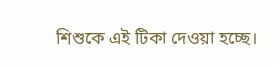শিশুকে এই টিকা দেওয়া হচ্ছে।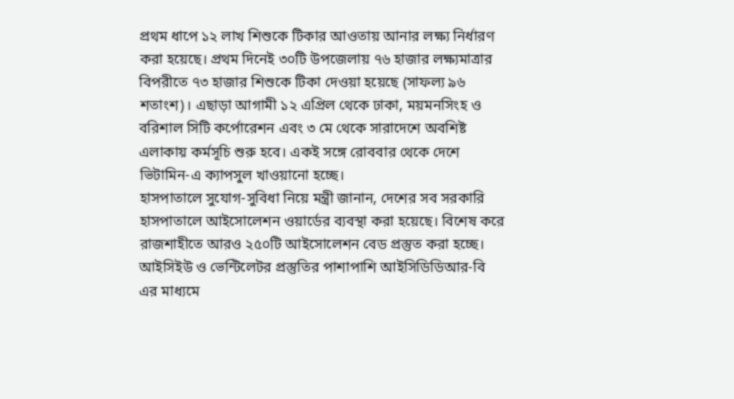প্রথম ধাপে ১২ লাখ শিশুকে টিকার আওতায় আনার লক্ষ্য নির্ধারণ করা হয়েছে। প্রথম দিনেই ৩০টি উপজেলায় ৭৬ হাজার লক্ষ্যমাত্রার বিপরীতে ৭৩ হাজার শিশুকে টিকা দেওয়া হয়েছে (সাফল্য ৯৬ শতাংশ)। এছাড়া আগামী ১২ এপ্রিল থেকে ঢাকা, ময়মনসিংহ ও বরিশাল সিটি কর্পোরেশন এবং ৩ মে থেকে সারাদেশে অবশিষ্ট এলাকায় কর্মসূচি শুরু হবে। একই সঙ্গে রোববার থেকে দেশে ভিটামিন-এ ক্যাপসুল খাওয়ানো হচ্ছে।
হাসপাতালে সুযোগ-সুবিধা নিয়ে মন্ত্রী জানান, দেশের সব সরকারি হাসপাতালে আইসোলেশন ওয়ার্ডের ব্যবস্থা করা হয়েছে। বিশেষ করে রাজশাহীতে আরও ২৫০টি আইসোলেশন বেড প্রস্তুত করা হচ্ছে। আইসিইউ ও ভেন্টিলেটর প্রস্তুতির পাশাপাশি আইসিডিডিআর-বি এর মাধ্যমে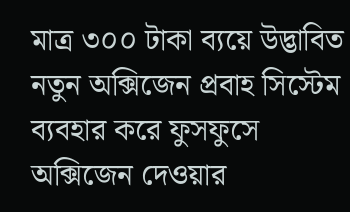মাত্র ৩০০ টাকা ব্যয়ে উদ্ভাবিত নতুন অক্সিজেন প্রবাহ সিস্টেম ব্যবহার করে ফুসফুসে অক্সিজেন দেওয়ার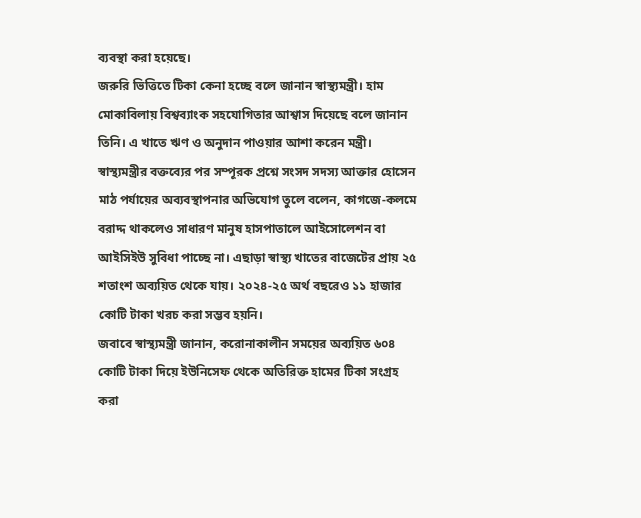ব্যবস্থা করা হয়েছে।
জরুরি ভিত্তিতে টিকা কেনা হচ্ছে বলে জানান স্বাস্থ্যমন্ত্রী। হাম মোকাবিলায় বিশ্বব্যাংক সহযোগিতার আশ্বাস দিয়েছে বলে জানান তিনি। এ খাতে ঋণ ও অনুদান পাওয়ার আশা করেন মন্ত্রী।
স্বাস্থ্যমন্ত্রীর বক্তব্যের পর সম্পূরক প্রশ্নে সংসদ সদস্য আক্তার হোসেন মাঠ পর্যায়ের অব্যবস্থাপনার অভিযোগ তুলে বলেন, কাগজে-কলমে বরাদ্দ থাকলেও সাধারণ মানুষ হাসপাতালে আইসোলেশন বা আইসিইউ সুবিধা পাচ্ছে না। এছাড়া স্বাস্থ্য খাতের বাজেটের প্রায় ২৫ শতাংশ অব্যয়িত থেকে যায়। ২০২৪-২৫ অর্থ বছরেও ১১ হাজার কোটি টাকা খরচ করা সম্ভব হয়নি।
জবাবে স্বাস্থ্যমন্ত্রী জানান, করোনাকালীন সময়ের অব্যয়িত ৬০৪ কোটি টাকা দিয়ে ইউনিসেফ থেকে অতিরিক্ত হামের টিকা সংগ্রহ করা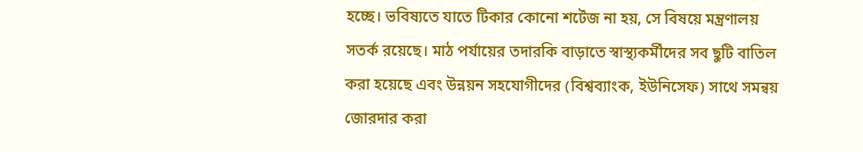হচ্ছে। ভবিষ্যতে যাতে টিকার কোনো শর্টেজ না হয়, সে বিষয়ে মন্ত্রণালয় সতর্ক রয়েছে। মাঠ পর্যায়ের তদারকি বাড়াতে স্বাস্থ্যকর্মীদের সব ছুটি বাতিল করা হয়েছে এবং উন্নয়ন সহযোগীদের (বিশ্বব্যাংক, ইউনিসেফ) সাথে সমন্বয় জোরদার করা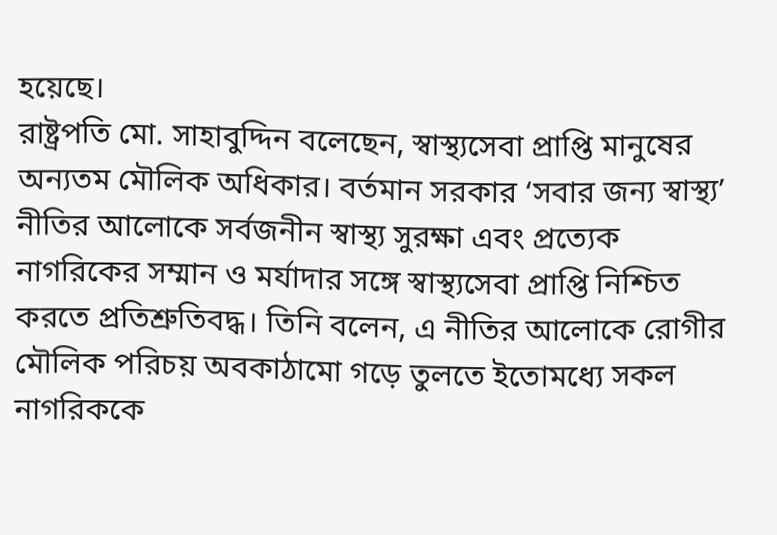হয়েছে।
রাষ্ট্রপতি মো. সাহাবুদ্দিন বলেছেন, স্বাস্থ্যসেবা প্রাপ্তি মানুষের অন্যতম মৌলিক অধিকার। বর্তমান সরকার ‘সবার জন্য স্বাস্থ্য’ নীতির আলোকে সর্বজনীন স্বাস্থ্য সুরক্ষা এবং প্রত্যেক নাগরিকের সম্মান ও মর্যাদার সঙ্গে স্বাস্থ্যসেবা প্রাপ্তি নিশ্চিত করতে প্রতিশ্রুতিবদ্ধ। তিনি বলেন, এ নীতির আলোকে রোগীর মৌলিক পরিচয় অবকাঠামো গড়ে তুলতে ইতোমধ্যে সকল নাগরিককে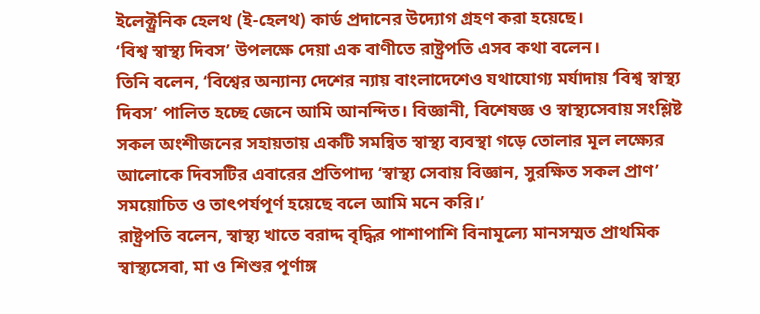ইলেক্ট্রনিক হেলথ (ই-হেলথ) কার্ড প্রদানের উদ্যোগ গ্রহণ করা হয়েছে।
‘বিশ্ব স্বাস্থ্য দিবস’ উপলক্ষে দেয়া এক বাণীতে রাষ্ট্রপতি এসব কথা বলেন।
তিনি বলেন, ‘বিশ্বের অন্যান্য দেশের ন্যায় বাংলাদেশেও যথাযোগ্য মর্যাদায় ‘বিশ্ব স্বাস্থ্য দিবস’ পালিত হচ্ছে জেনে আমি আনন্দিত। বিজ্ঞানী, বিশেষজ্ঞ ও স্বাস্থ্যসেবায় সংশ্লিষ্ট সকল অংশীজনের সহায়তায় একটি সমন্বিত স্বাস্থ্য ব্যবস্থা গড়ে তোলার মূল লক্ষ্যের আলোকে দিবসটির এবারের প্রতিপাদ্য ‘স্বাস্থ্য সেবায় বিজ্ঞান, সুরক্ষিত সকল প্রাণ’ সময়োচিত ও তাৎপর্যপূর্ণ হয়েছে বলে আমি মনে করি।’
রাষ্ট্রপতি বলেন, স্বাস্থ্য খাতে বরাদ্দ বৃদ্ধির পাশাপাশি বিনামূল্যে মানসম্মত প্রাথমিক স্বাস্থ্যসেবা, মা ও শিশুর পূর্ণাঙ্গ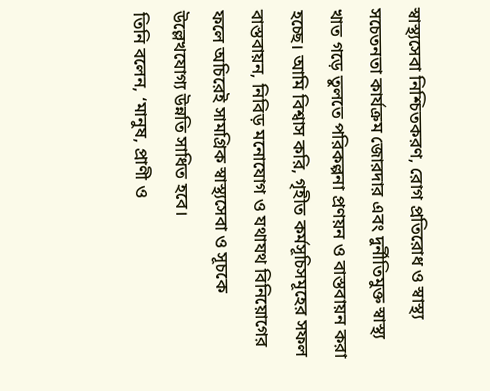স্বাস্থ্যসেবা নিশ্চিতকরণ, রোগ প্রতিরোধ ও স্বাস্থ্য সচেতনতা কার্যক্রম জোরদার এবং দুর্নীতিমুক্ত স্বাস্থ্য খাত গড়ে তুলতে পরিকল্পনা প্রণয়ন ও বাস্তবায়ন করা হচ্ছে। আমি বিশ্বাস করি, গৃহীত কর্মসূচিসমূহের সফল বাস্তবায়ন, নিবিড় মনোযোগ ও যথাযথ বিনিয়োগের ফলে অচিরেই সামগ্রিক স্বাস্থ্যসেবা ও সূচকে উল্লেখযোগ্য উন্নতি সাধিত হবে।
তিনি বলেন, ‘মানুষ, প্রাণী ও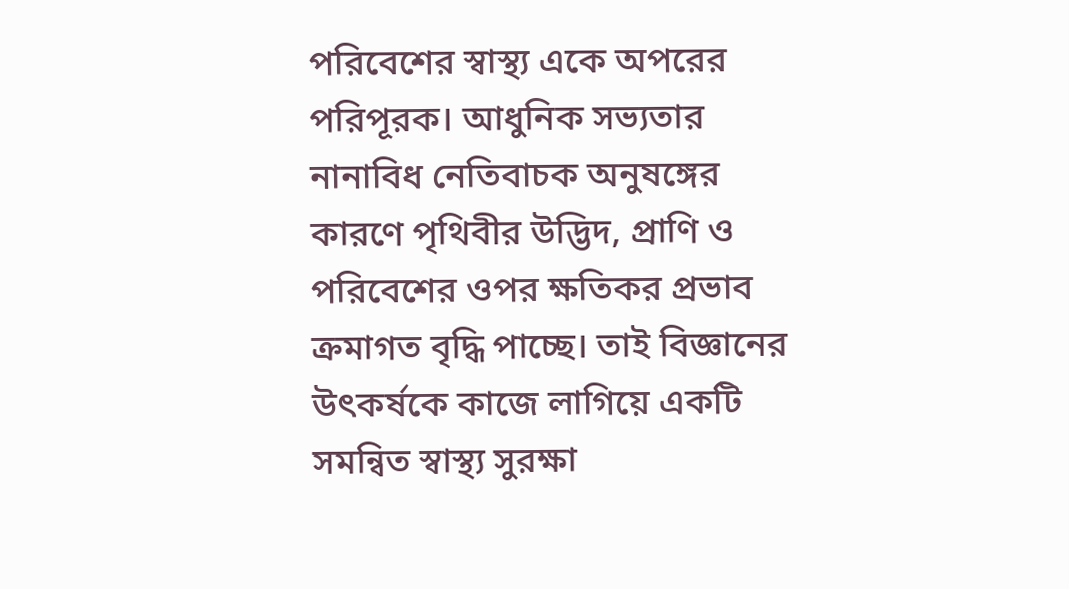পরিবেশের স্বাস্থ্য একে অপরের পরিপূরক। আধুনিক সভ্যতার নানাবিধ নেতিবাচক অনুষঙ্গের কারণে পৃথিবীর উদ্ভিদ, প্রাণি ও পরিবেশের ওপর ক্ষতিকর প্রভাব ক্রমাগত বৃদ্ধি পাচ্ছে। তাই বিজ্ঞানের উৎকর্ষকে কাজে লাগিয়ে একটি সমন্বিত স্বাস্থ্য সুরক্ষা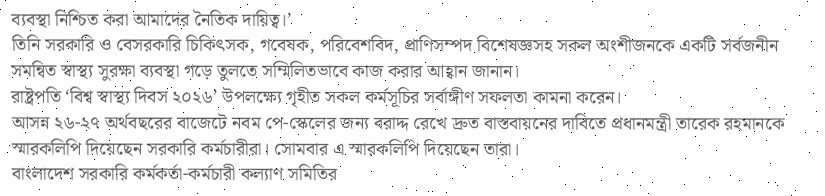ব্যবস্থা নিশ্চিত করা আমাদের নৈতিক দায়িত্ব।’
তিনি সরকারি ও বেসরকারি চিকিৎসক, গবেষক, পরিবেশবিদ, প্রাণিসম্পদ বিশেষজ্ঞসহ সকল অংশীজনকে একটি সর্বজনীন সমন্বিত স্বাস্থ্য সুরক্ষা ব্যবস্থা গড়ে তুলতে সম্মিলিতভাবে কাজ করার আহ্বান জানান।
রাষ্ট্রপতি ‘বিশ্ব স্বাস্থ্য দিবস ২০২৬’ উপলক্ষ্যে গৃহীত সকল কর্মসূচির সর্বাঙ্গীণ সফলতা কামনা করেন।
আসন্ন ২৬-২৭ অর্থবছরের বাজেটে নবম পে-স্কেলের জন্য বরাদ্দ রেখে দ্রুত বাস্তবায়নের দাবিতে প্রধানমন্ত্রী তারেক রহমানকে স্মারকলিপি দিয়েছেন সরকারি কর্মচারীরা। সোমবার এ স্মারকলিপি দিয়েছেন তারা।
বাংলাদেশ সরকারি কর্মকর্তা-কর্মচারী কল্যাণ সমিতির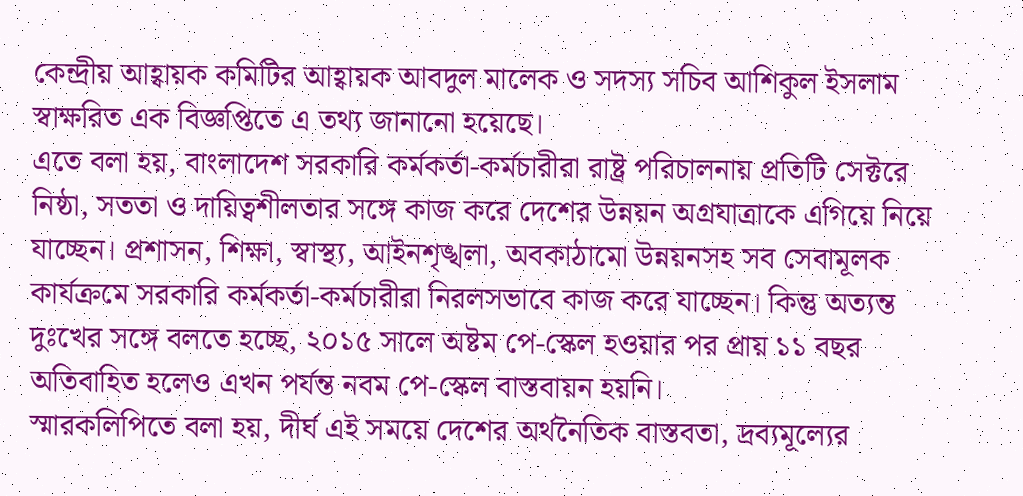কেন্দ্রীয় আহ্বায়ক কমিটির আহ্বায়ক আবদুল মালেক ও সদস্য সচিব আশিকুল ইসলাম স্বাক্ষরিত এক বিজ্ঞপ্তিতে এ তথ্য জানানো হয়েছে।
এতে বলা হয়, বাংলাদেশ সরকারি কর্মকর্তা-কর্মচারীরা রাষ্ট্র পরিচালনায় প্রতিটি সেক্টরে নিষ্ঠা, সততা ও দায়িত্বশীলতার সঙ্গে কাজ করে দেশের উন্নয়ন অগ্রযাত্রাকে এগিয়ে নিয়ে যাচ্ছেন। প্রশাসন, শিক্ষা, স্বাস্থ্য, আইনশৃঙ্খলা, অবকাঠামো উন্নয়নসহ সব সেবামূলক কার্যক্রমে সরকারি কর্মকর্তা-কর্মচারীরা নিরলসভাবে কাজ করে যাচ্ছেন। কিন্তু অত্যন্ত দুঃখের সঙ্গে বলতে হচ্ছে, ২০১৫ সালে অষ্টম পে-স্কেল হওয়ার পর প্রায় ১১ বছর অতিবাহিত হলেও এখন পর্যন্ত নবম পে-স্কেল বাস্তবায়ন হয়নি।
স্মারকলিপিতে বলা হয়, দীর্ঘ এই সময়ে দেশের অর্থনৈতিক বাস্তবতা, দ্রব্যমূল্যের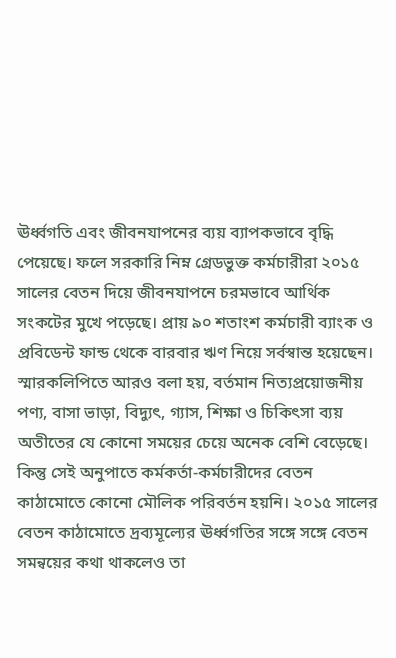ঊর্ধ্বগতি এবং জীবনযাপনের ব্যয় ব্যাপকভাবে বৃদ্ধি পেয়েছে। ফলে সরকারি নিম্ন গ্রেডভুক্ত কর্মচারীরা ২০১৫ সালের বেতন দিয়ে জীবনযাপনে চরমভাবে আর্থিক সংকটের মুখে পড়েছে। প্রায় ৯০ শতাংশ কর্মচারী ব্যাংক ও প্রবিডেন্ট ফান্ড থেকে বারবার ঋণ নিয়ে সর্বস্বান্ত হয়েছেন।
স্মারকলিপিতে আরও বলা হয়, বর্তমান নিত্যপ্রয়োজনীয় পণ্য, বাসা ভাড়া, বিদ্যুৎ, গ্যাস, শিক্ষা ও চিকিৎসা ব্যয় অতীতের যে কোনো সময়ের চেয়ে অনেক বেশি বেড়েছে। কিন্তু সেই অনুপাতে কর্মকর্তা-কর্মচারীদের বেতন কাঠামোতে কোনো মৌলিক পরিবর্তন হয়নি। ২০১৫ সালের বেতন কাঠামোতে দ্রব্যমূল্যের ঊর্ধ্বগতির সঙ্গে সঙ্গে বেতন সমন্বয়ের কথা থাকলেও তা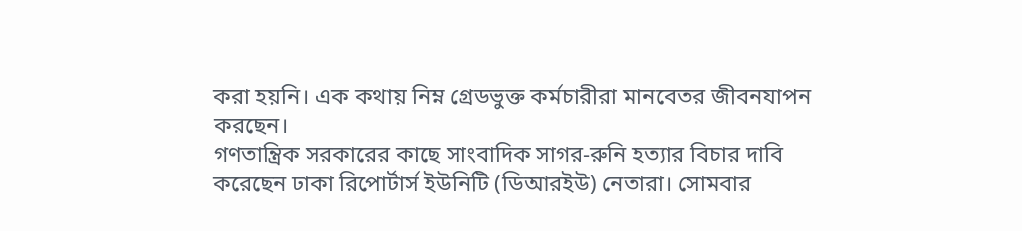করা হয়নি। এক কথায় নিম্ন গ্রেডভুক্ত কর্মচারীরা মানবেতর জীবনযাপন করছেন।
গণতান্ত্রিক সরকারের কাছে সাংবাদিক সাগর-রুনি হত্যার বিচার দাবি করেছেন ঢাকা রিপোর্টার্স ইউনিটি (ডিআরইউ) নেতারা। সোমবার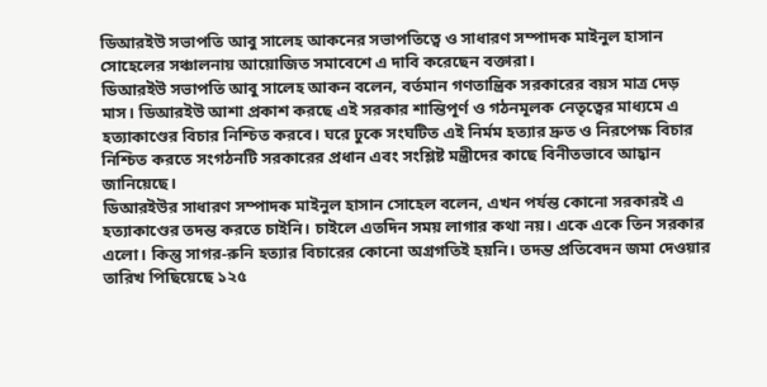ডিআরইউ সভাপতি আবু সালেহ আকনের সভাপতিত্বে ও সাধারণ সম্পাদক মাইনুল হাসান সোহেলের সঞ্চালনায় আয়োজিত সমাবেশে এ দাবি করেছেন বক্তারা।
ডিআরইউ সভাপতি আবু সালেহ আকন বলেন, বর্তমান গণতান্ত্রিক সরকারের বয়স মাত্র দেড় মাস। ডিআরইউ আশা প্রকাশ করছে এই সরকার শান্তিপূর্ণ ও গঠনমূলক নেতৃত্বের মাধ্যমে এ হত্যাকাণ্ডের বিচার নিশ্চিত করবে। ঘরে ঢুকে সংঘটিত এই নির্মম হত্যার দ্রুত ও নিরপেক্ষ বিচার নিশ্চিত করতে সংগঠনটি সরকারের প্রধান এবং সংশ্লিষ্ট মন্ত্রীদের কাছে বিনীতভাবে আহ্বান জানিয়েছে।
ডিআরইউর সাধারণ সম্পাদক মাইনুল হাসান সোহেল বলেন, এখন পর্যন্ত কোনো সরকারই এ হত্যাকাণ্ডের তদন্ত করতে চাইনি। চাইলে এতদিন সময় লাগার কথা নয়। একে একে তিন সরকার এলো। কিন্তু সাগর-রুনি হত্যার বিচারের কোনো অগ্রগতিই হয়নি। তদন্ত প্রতিবেদন জমা দেওয়ার তারিখ পিছিয়েছে ১২৫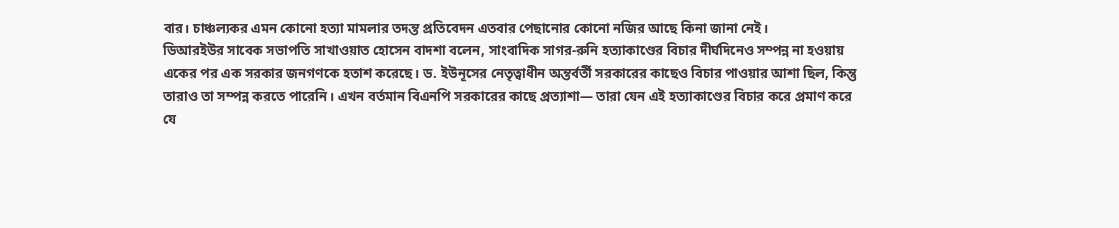বার। চাঞ্চল্যকর এমন কোনো হত্যা মামলার তদন্ত প্রতিবেদন এতবার পেছানোর কোনো নজির আছে কিনা জানা নেই।
ডিআরইউর সাবেক সভাপতি সাখাওয়াত হোসেন বাদশা বলেন, সাংবাদিক সাগর-রুনি হত্যাকাণ্ডের বিচার দীর্ঘদিনেও সম্পন্ন না হওয়ায় একের পর এক সরকার জনগণকে হতাশ করেছে। ড. ইউনূসের নেতৃত্বাধীন অন্তর্বর্তী সরকারের কাছেও বিচার পাওয়ার আশা ছিল, কিন্তু তারাও তা সম্পন্ন করতে পারেনি। এখন বর্তমান বিএনপি সরকারের কাছে প্রত্যাশা— তারা যেন এই হত্যাকাণ্ডের বিচার করে প্রমাণ করে যে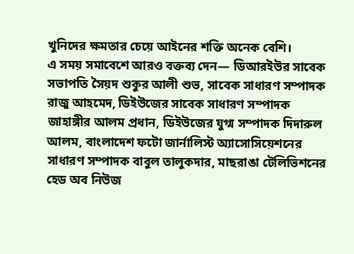খুনিদের ক্ষমতার চেয়ে আইনের শক্তি অনেক বেশি।
এ সময় সমাবেশে আরও বক্তব্য দেন— ডিআরইউর সাবেক সভাপতি সৈয়দ শুকুর আলী শুভ, সাবেক সাধারণ সম্পাদক রাজু আহমেদ, ডিইউজের সাবেক সাধারণ সম্পাদক জাহাঙ্গীর আলম প্রধান, ডিইউজের যুগ্ম সম্পাদক দিদারুল আলম, বাংলাদেশ ফটো জার্নালিস্ট অ্যাসোসিয়েশনের সাধারণ সম্পাদক বাবুল তালুকদার, মাছরাঙা টেলিভিশনের হেড অব নিউজ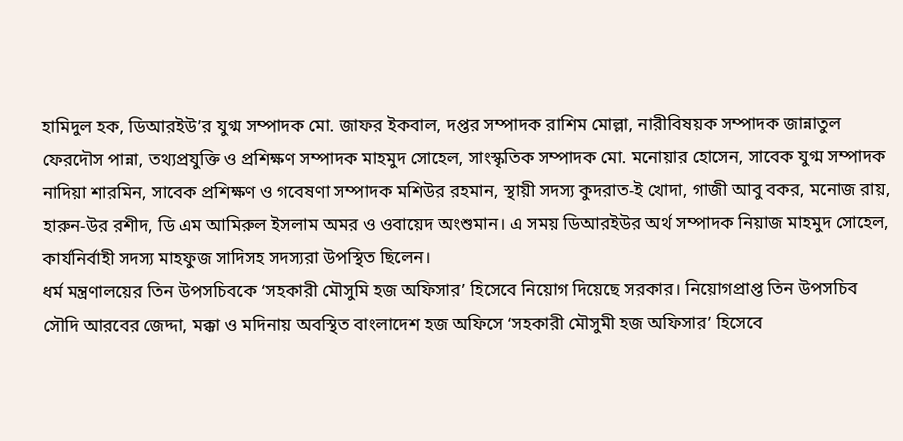হামিদুল হক, ডিআরইউ’র যুগ্ম সম্পাদক মো. জাফর ইকবাল, দপ্তর সম্পাদক রাশিম মোল্লা, নারীবিষয়ক সম্পাদক জান্নাতুল ফেরদৌস পান্না, তথ্যপ্রযুক্তি ও প্রশিক্ষণ সম্পাদক মাহমুদ সোহেল, সাংস্কৃতিক সম্পাদক মো. মনোয়ার হোসেন, সাবেক যুগ্ম সম্পাদক নাদিয়া শারমিন, সাবেক প্রশিক্ষণ ও গবেষণা সম্পাদক মশিউর রহমান, স্থায়ী সদস্য কুদরাত-ই খোদা, গাজী আবু বকর, মনোজ রায়, হারুন-উর রশীদ, ডি এম আমিরুল ইসলাম অমর ও ওবায়েদ অংশুমান। এ সময় ডিআরইউর অর্থ সম্পাদক নিয়াজ মাহমুদ সোহেল, কার্যনির্বাহী সদস্য মাহফুজ সাদিসহ সদস্যরা উপস্থিত ছিলেন।
ধর্ম মন্ত্রণালয়ের তিন উপসচিবকে ‘সহকারী মৌসুমি হজ অফিসার’ হিসেবে নিয়োগ দিয়েছে সরকার। নিয়োগপ্রাপ্ত তিন উপসচিব সৌদি আরবের জেদ্দা, মক্কা ও মদিনায় অবস্থিত বাংলাদেশ হজ অফিসে ‘সহকারী মৌসুমী হজ অফিসার’ হিসেবে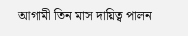আগামী তিন মাস দায়িত্ব পালন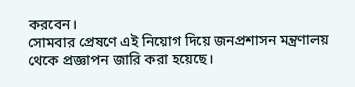করবেন।
সোমবার প্রেষণে এই নিয়োগ দিয়ে জনপ্রশাসন মন্ত্রণালয় থেকে প্রজ্ঞাপন জারি করা হয়েছে।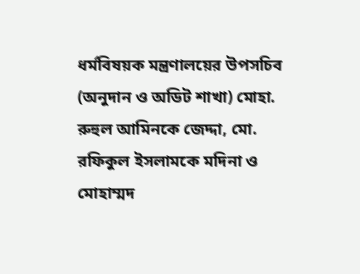ধর্মবিষয়ক মন্ত্রণালয়ের উপসচিব (অনুদান ও অডিট শাখা) মোহা. রুহুল আমিনকে জেদ্দা, মো. রফিকুল ইসলামকে মদিনা ও মোহাম্মদ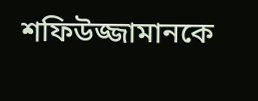শফিউজ্জামানকে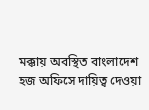মক্কায় অবস্থিত বাংলাদেশ হজ অফিসে দায়িত্ব দেওয়া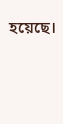হয়েছে।